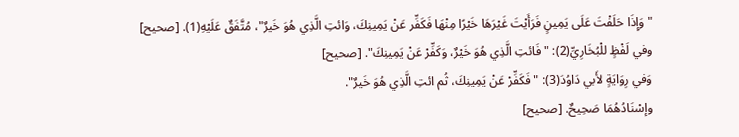"وَإِذَا حَلَفْتَ عَلَى يَمِينٍ فَرَأَيْتَ غَيْرَهَا خَيْرًا مِنْهَا فَكَفِّر عَنْ يَمِينِكَ، وَائتِ الَّذِي هُوَ خَيرٌ"، مُتَّفَقٌ عَلَيْهِ(1). [صحيح]
وفي لَفْظٍ للْبُخَارِيِّ(2): "فَائتِ الَّذِي هُوَ خَيْرٌ، وَكَفِّرْ عَنْ يَمِينِكَ". [صحيح]
وَفي رِوَايَةٍ لأَبي دَاوُدَ(3): "فَكَفِّرْ عَنْ يَمِينِكَ، ثُم ائتِ الَّذِي هُوَ خَيرٌ".
وإسْنَادُهُمَا صَحِيحٌ. [صحيح]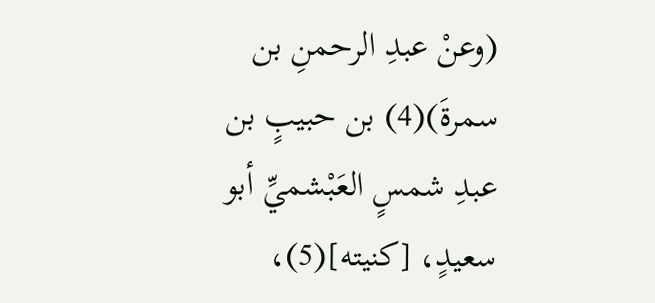(وعنْ عبدِ الرحمنِ بن سمرةَ)(4) بن حبيبٍ بن عبدِ شمسٍ العَبْشميِّ أبو سعيدٍ، [كنيته](5)،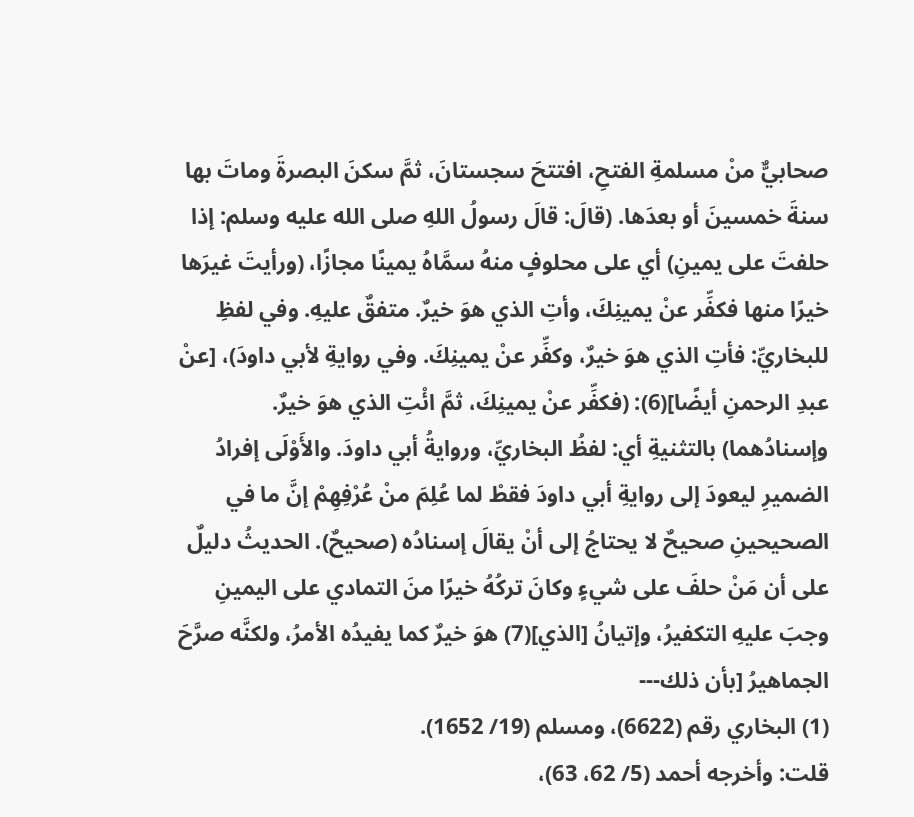صحابيٌّ منْ مسلمةِ الفتحِ، افتتحَ سجستانَ، ثمَّ سكنَ البصرةَ وماتَ بها سنةَ خمسينَ أو بعدَها. (قالَ: قالَ رسولُ اللهِ صلى الله عليه وسلم: إذا حلفتَ على يمينِ) أي على محلوفٍ منهُ سمَّاهُ يمينًا مجازًا، (ورأيتَ غيرَها خيرًا منها فكفِّر عنْ يمينِكَ، وأتِ الذي هوَ خيرٌ. متفقٌ عليهِ. وفي لفظِ للبخاريِّ: فأتِ الذي هوَ خيرٌ، وكفِّر عنْ يمينِكَ. وفي روايةِ لأبي داودَ)، [عنْ عبدِ الرحمنِ أيضًا](6): (فكفِّر عنْ يمينِكَ، ثمَّ ائْتِ الذي هوَ خيرٌ. وإسنادُهما) بالتثنيةِ أي: لفظُ البخاريِّ، وروايةُ أبي داودَ. والأَوْلَى إفرادُ الضميرِ ليعودَ إلى روايةِ أبي داودَ فقطْ لما عُلِمَ منْ عُرْفِهِمْ إنَّ ما في الصحيحينِ صحيحٌ لا يحتاجُ إلى أنْ يقالَ إسنادُه (صحيحٌ). الحديثُ دليلٌ على أن مَنْ حلفَ على شيءٍ وكانَ تركُهُ خيرًا منَ التمادي على اليمينِ وجبَ عليهِ التكفيرُ، وإتيانُ [الذي](7) هوَ خيرٌ كما يفيدُه الأمرُ، ولكنَّه صرَّحَ الجماهيرُ [بأن ذلك---
(1) البخاري رقم (6622)، ومسلم (19/ 1652).
قلت: وأخرجه أحمد (5/ 62، 63)،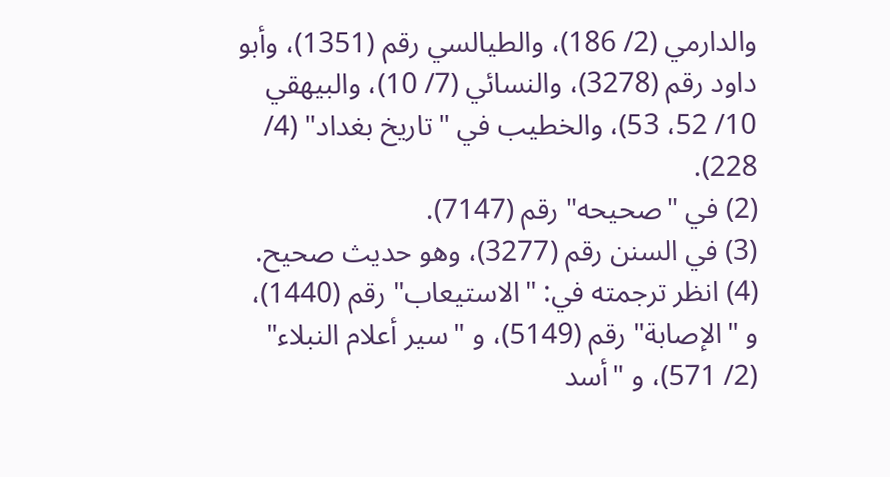والدارمي (2/ 186)، والطيالسي رقم (1351)، وأبو داود رقم (3278)، والنسائي (7/ 10)، والبيهقي 10/ 52، 53)، والخطيب في "تاريخ بغداد" (4/ 228).
(2) في "صحيحه" رقم (7147).
(3) في السنن رقم (3277)، وهو حديث صحيح.
(4) انظر ترجمته في: "الاستيعاب" رقم (1440)، و "الإصابة" رقم (5149)، و "سير أعلام النبلاء" (2/ 571)، و "أسد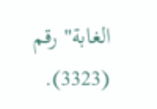الغابة" رقم (3323).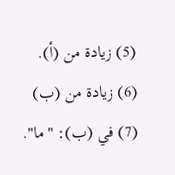(5) زيادة من (أ).
(6) زيادة من (ب)
(7) في (ب): "ما".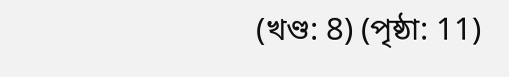(খণ্ড: 8) (পৃষ্ঠা: 11)